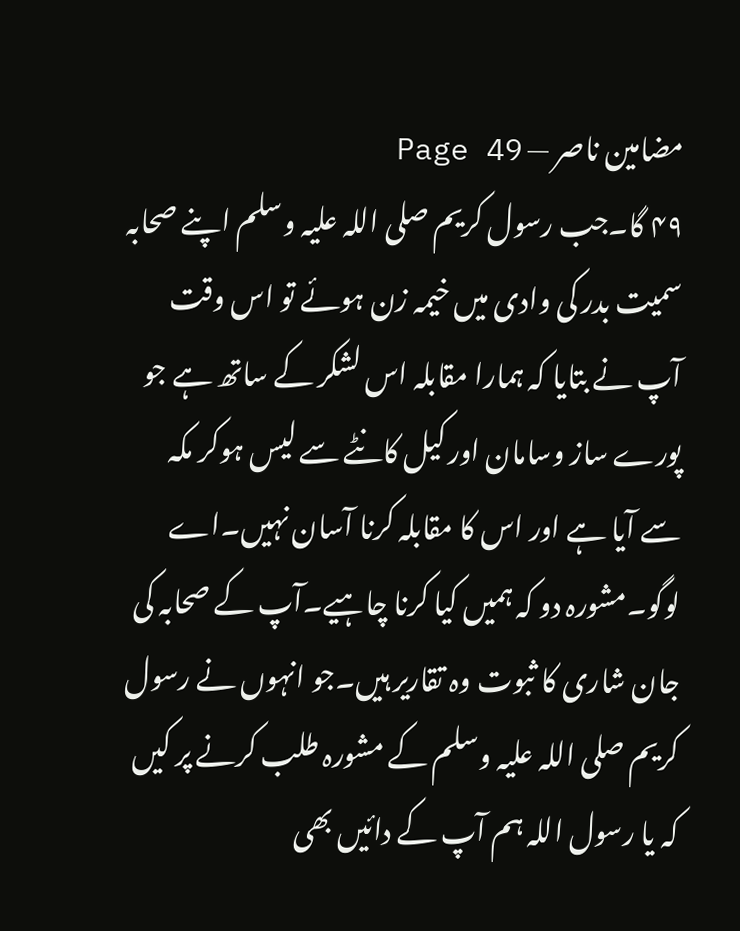مضامین ناصر — Page 49
۴۹ گا۔جب رسول کریم صلی اللہ علیہ وسلم اپنے صحابہ سمیت بدر کی وادی میں خیمہ زن ہوئے تو اس وقت آپ نے بتایا کہ ہمارا مقابلہ اس لشکر کے ساتھ ہے جو پورے ساز وسامان اور کیل کانٹے سے لیس ہوکر مکہ سے آیا ہے اور اس کا مقابلہ کرنا آسان نہیں۔اے لوگو۔مشورہ دو کہ ہمیں کیا کرنا چاہیے۔آپ کے صحابہ کی جان شاری کا ثبوت وہ تقاریر ہیں۔جو انہوں نے رسول کریم صلی اللہ علیہ وسلم کے مشورہ طلب کرنے پر کیں کہ یا رسول اللہ ہم آپ کے دائیں بھی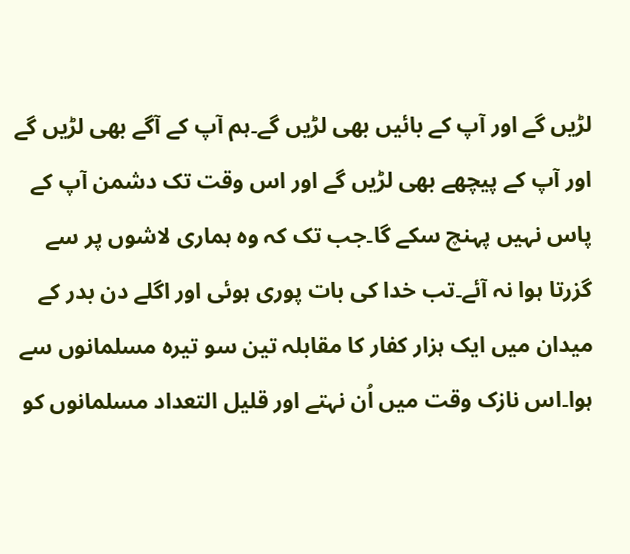لڑیں گے اور آپ کے بائیں بھی لڑیں گے۔ہم آپ کے آگے بھی لڑیں گے اور آپ کے پیچھے بھی لڑیں گے اور اس وقت تک دشمن آپ کے پاس نہیں پہنچ سکے گا۔جب تک کہ وہ ہماری لاشوں پر سے گزرتا ہوا نہ آئے۔تب خدا کی بات پوری ہوئی اور اگلے دن بدر کے میدان میں ایک ہزار کفار کا مقابلہ تین سو تیرہ مسلمانوں سے ہوا۔اس نازک وقت میں اُن نہتے اور قلیل التعداد مسلمانوں کو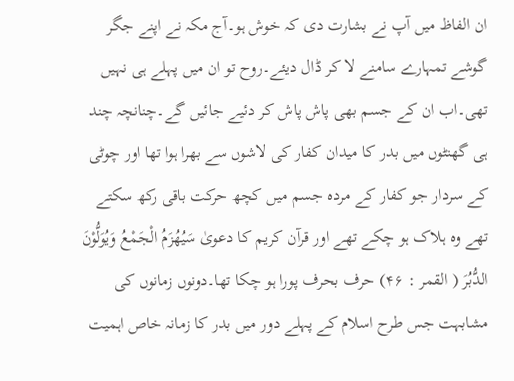ان الفاظ میں آپ نے بشارت دی کہ خوش ہو۔آج مکہ نے اپنے جگر گوشے تمہارے سامنے لا کر ڈال دیئے۔روح تو ان میں پہلے ہی نہیں تھی۔اب ان کے جسم بھی پاش پاش کر دئیے جائیں گے۔چنانچہ چند ہی گھنٹوں میں بدر کا میدان کفار کی لاشوں سے بھرا ہوا تھا اور چوٹی کے سردار جو کفار کے مردہ جسم میں کچھ حرکت باقی رکھ سکتے تھے وہ ہلاک ہو چکے تھے اور قرآن کریم کا دعویٰ سَيُهُزَمُ الْجَمْعُ وَيُوَلُّوْنَ الدُّبُرَ ( القمر : ۴۶) حرف بحرف پورا ہو چکا تھا۔دونوں زمانوں کی مشابہت جس طرح اسلام کے پہلے دور میں بدر کا زمانہ خاص اہمیت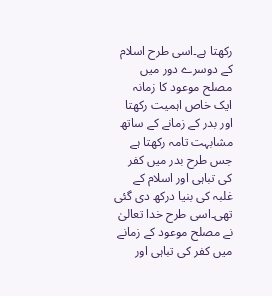رکھتا ہے۔اسی طرح اسلام کے دوسرے دور میں مصلح موعود کا زمانہ ایک خاص اہمیت رکھتا اور بدر کے زمانے کے ساتھ مشابہت تامہ رکھتا ہے جس طرح بدر میں کفر کی تباہی اور اسلام کے غلبہ کی بنیا درکھ دی گئی تھی۔اسی طرح خدا تعالیٰ نے مصلح موعود کے زمانے میں کفر کی تباہی اور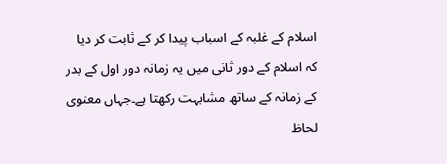اسلام کے غلبہ کے اسباب پیدا کر کے ثابت کر دیا کہ اسلام کے دور ثانی میں یہ زمانہ دور اول کے بدر کے زمانہ کے ساتھ مشابہت رکھتا ہے۔جہاں معنوی لحاظ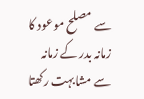سے مصلح موعود کا زمانہ بدر کے زمانہ سے مشابہت رکھتا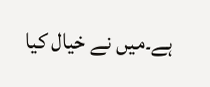ہے۔میں نے خیال کیا